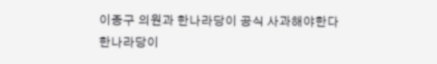이종구 의원과 한나라당이 공식 사과해야한다
한나라당이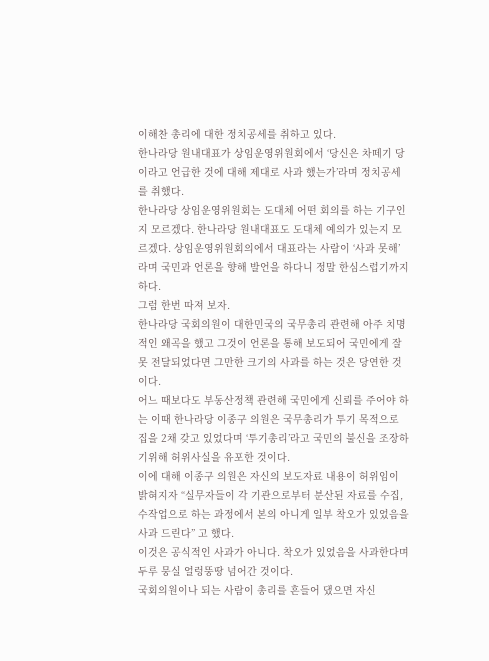이해찬 총리에 대한 정치공세를 취하고 있다.
한나라당 원내대표가 상임운영위원회에서 ‘당신은 차떼기 당이라고 언급한 것에 대해 제대로 사과 했는가’라며 정치공세를 취했다.
한나라당 상임운영위원회는 도대체 어떤 회의를 하는 기구인지 모르겠다. 한나라당 원내대표도 도대체 예의가 있는지 모르겠다. 상임운영위원회의에서 대표라는 사람이 ‘사과 못해’라며 국민과 언론을 향해 발언을 하다니 정말 한심스럽기까지 하다.
그럼 한번 따져 보자.
한나라당 국회의원이 대한민국의 국무총리 관련해 아주 치명적인 왜곡을 했고 그것이 언론을 통해 보도되어 국민에게 잘못 전달되었다면 그만한 크기의 사과를 하는 것은 당연한 것이다.
어느 때보다도 부동산정책 관련해 국민에게 신뢰를 주어야 하는 이때 한나라당 이종구 의원은 국무총리가 투기 목적으로 집을 2채 갖고 있었다며 ‘투기총리’라고 국민의 불신을 조장하기위해 허위사실을 유포한 것이다.
이에 대해 이종구 의원은 자신의 보도자료 내용이 허위임이 밝혀지자 “실무자들이 각 기관으로부터 분산된 자료를 수집, 수작업으로 하는 과정에서 본의 아니게 일부 착오가 있었음을 사과 드린다” 고 했다.
이것은 공식적인 사과가 아니다. 착오가 있었음을 사과한다며 두루 뭉실 얼렁뚱땅 넘어간 것이다.
국회의원이나 되는 사람이 총리를 흔들어 댔으면 자신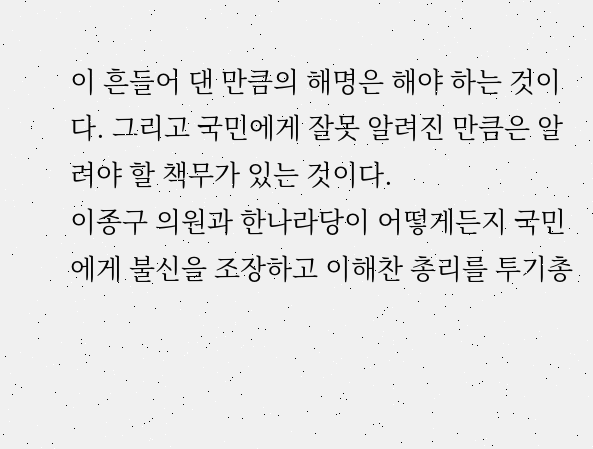이 흔들어 댄 만큼의 해명은 해야 하는 것이다. 그리고 국민에게 잘못 알려진 만큼은 알려야 할 책무가 있는 것이다.
이종구 의원과 한나라당이 어떻게든지 국민에게 불신을 조장하고 이해찬 총리를 투기총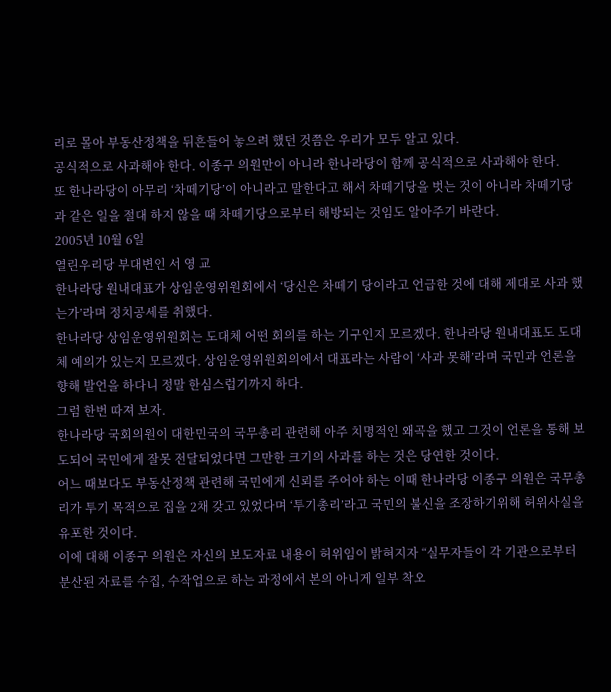리로 몰아 부동산정책을 뒤흔들어 놓으려 했던 것쯤은 우리가 모두 알고 있다.
공식적으로 사과해야 한다. 이종구 의원만이 아니라 한나라당이 함께 공식적으로 사과해야 한다.
또 한나라당이 아무리 ‘차떼기당’이 아니라고 말한다고 해서 차떼기당을 벗는 것이 아니라 차떼기당과 같은 일을 절대 하지 않을 때 차떼기당으로부터 해방되는 것임도 알아주기 바란다.
2005년 10월 6일
열린우리당 부대변인 서 영 교
한나라당 원내대표가 상임운영위원회에서 ‘당신은 차떼기 당이라고 언급한 것에 대해 제대로 사과 했는가’라며 정치공세를 취했다.
한나라당 상임운영위원회는 도대체 어떤 회의를 하는 기구인지 모르겠다. 한나라당 원내대표도 도대체 예의가 있는지 모르겠다. 상임운영위원회의에서 대표라는 사람이 ‘사과 못해’라며 국민과 언론을 향해 발언을 하다니 정말 한심스럽기까지 하다.
그럼 한번 따져 보자.
한나라당 국회의원이 대한민국의 국무총리 관련해 아주 치명적인 왜곡을 했고 그것이 언론을 통해 보도되어 국민에게 잘못 전달되었다면 그만한 크기의 사과를 하는 것은 당연한 것이다.
어느 때보다도 부동산정책 관련해 국민에게 신뢰를 주어야 하는 이때 한나라당 이종구 의원은 국무총리가 투기 목적으로 집을 2채 갖고 있었다며 ‘투기총리’라고 국민의 불신을 조장하기위해 허위사실을 유포한 것이다.
이에 대해 이종구 의원은 자신의 보도자료 내용이 허위임이 밝혀지자 “실무자들이 각 기관으로부터 분산된 자료를 수집, 수작업으로 하는 과정에서 본의 아니게 일부 착오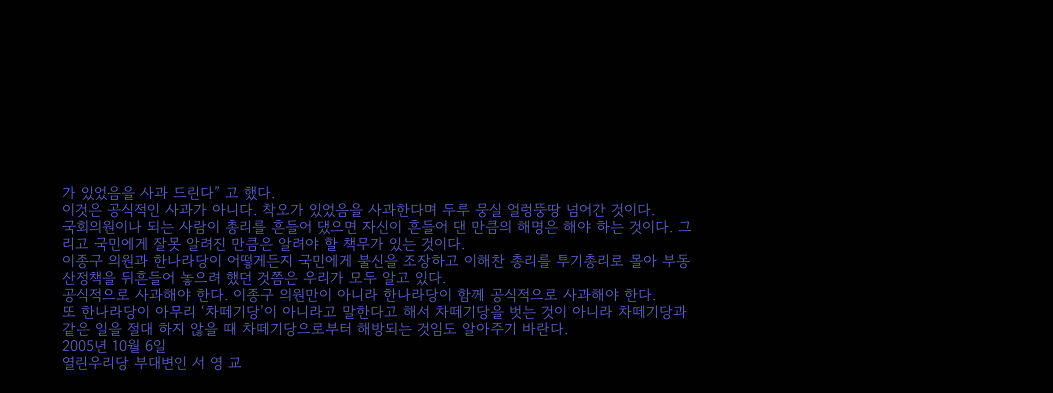가 있었음을 사과 드린다” 고 했다.
이것은 공식적인 사과가 아니다. 착오가 있었음을 사과한다며 두루 뭉실 얼렁뚱땅 넘어간 것이다.
국회의원이나 되는 사람이 총리를 흔들어 댔으면 자신이 흔들어 댄 만큼의 해명은 해야 하는 것이다. 그리고 국민에게 잘못 알려진 만큼은 알려야 할 책무가 있는 것이다.
이종구 의원과 한나라당이 어떻게든지 국민에게 불신을 조장하고 이해찬 총리를 투기총리로 몰아 부동산정책을 뒤흔들어 놓으려 했던 것쯤은 우리가 모두 알고 있다.
공식적으로 사과해야 한다. 이종구 의원만이 아니라 한나라당이 함께 공식적으로 사과해야 한다.
또 한나라당이 아무리 ‘차떼기당’이 아니라고 말한다고 해서 차떼기당을 벗는 것이 아니라 차떼기당과 같은 일을 절대 하지 않을 때 차떼기당으로부터 해방되는 것임도 알아주기 바란다.
2005년 10월 6일
열린우리당 부대변인 서 영 교